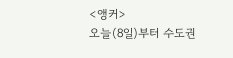<앵커>
오늘(8일)부터 수도권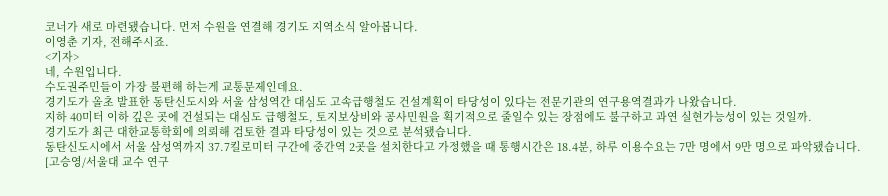코너가 새로 마련됐습니다. 먼저 수원을 연결해 경기도 지역소식 알아봅니다.
이영춘 기자, 전해주시죠.
<기자>
네, 수원입니다.
수도권주민들이 가장 불편해 하는게 교통문제인데요.
경기도가 올초 발표한 동탄신도시와 서울 삼성역간 대심도 고속급행철도 건설계획이 타당성이 있다는 전문기관의 연구용역결과가 나왔습니다.
지하 40미터 이하 깊은 곳에 건설되는 대심도 급행철도, 토지보상비와 공사민원을 획기적으로 줄일수 있는 장점에도 불구하고 과연 실현가능성이 있는 것일까.
경기도가 최근 대한교통학회에 의뢰해 검토한 결과 타당성이 있는 것으로 분석됐습니다.
동탄신도시에서 서울 삼성역까지 37.7킬로미터 구간에 중간역 2곳을 설치한다고 가정했을 때 통행시간은 18.4분, 하루 이용수요는 7만 명에서 9만 명으로 파악됐습니다.
[고승영/서울대 교수 연구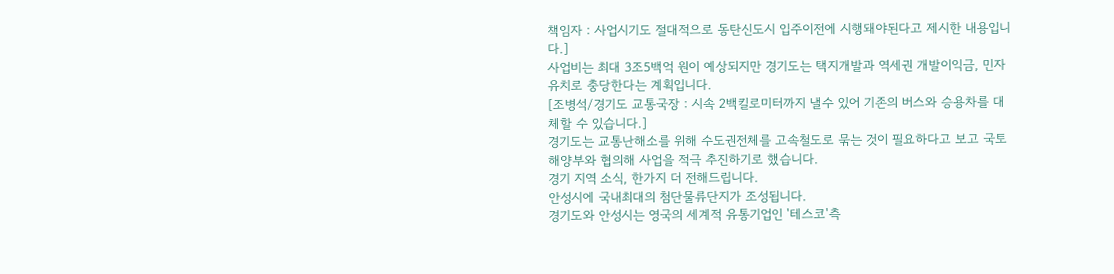책임자 : 사업시기도 절대적으로 동탄신도시 입주이전에 시행돼야된다고 제시한 내용입니다.]
사업비는 최대 3조5백억 원이 예상되지만 경기도는 택지개발과 역세권 개발이익금, 민자유치로 충당한다는 계획입니다.
[조병석/경기도 교통국장 : 시속 2백킬로미터까지 낼수 있어 기존의 버스와 승용차를 대체할 수 있습니다.]
경기도는 교통난해소를 위해 수도권전체를 고속철도로 묶는 것이 필요하다고 보고 국토해양부와 협의해 사업을 적극 추진하기로 했습니다.
경기 지역 소식, 한가지 더 전해드립니다.
안성시에 국내최대의 첨단물류단지가 조성됩니다.
경기도와 안성시는 영국의 세계적 유통기업인 '테스코'측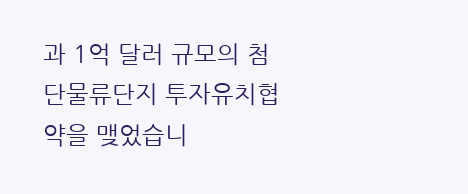과 1억 달러 규모의 첨단물류단지 투자유치협약을 맺었습니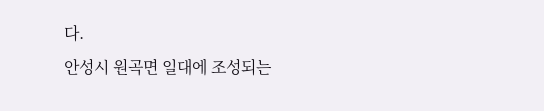다.
안성시 원곡면 일대에 조성되는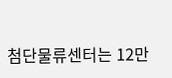첨단물류센터는 12만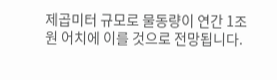제곱미터 규모로 물동량이 연간 1조 원 어치에 이를 것으로 전망됩니다.